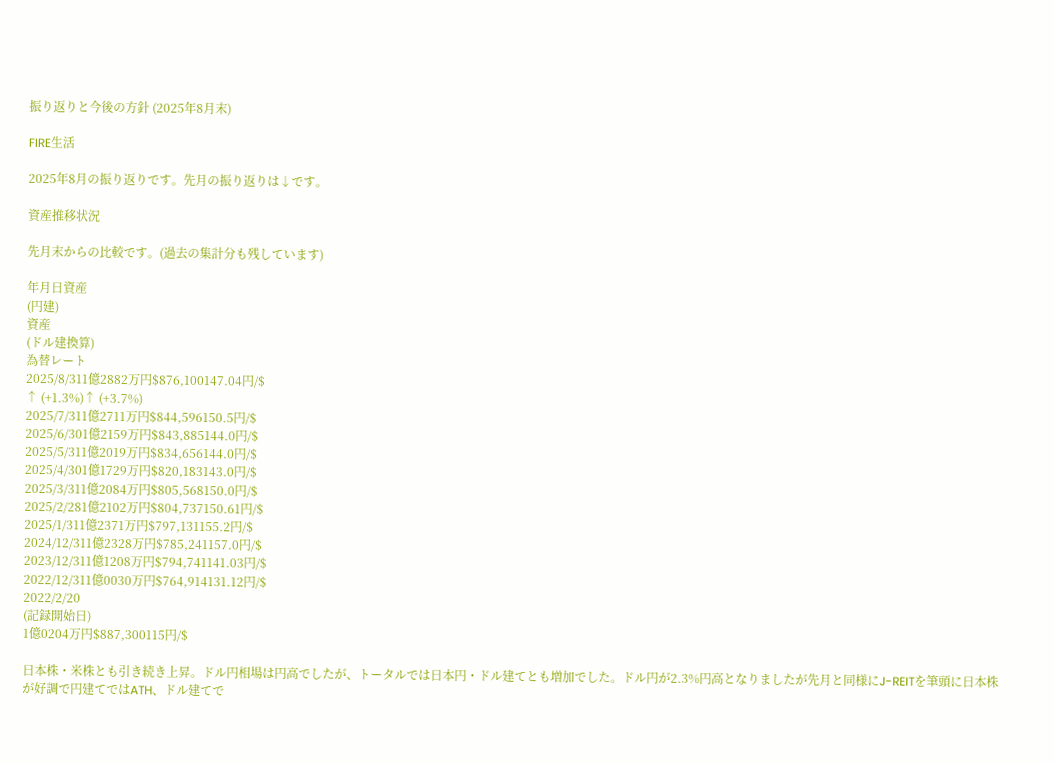振り返りと今後の方針 (2025年8月末)

FIRE生活

2025年8月の振り返りです。先月の振り返りは↓です。

資産推移状況

先月末からの比較です。(過去の集計分も残しています)

年月日資産
(円建)
資産
(ドル建換算)
為替レート
2025/8/311億2882万円$876,100147.04円/$
↑ (+1.3%)↑ (+3.7%)
2025/7/311億2711万円$844,596150.5円/$
2025/6/301億2159万円$843,885144.0円/$
2025/5/311億2019万円$834,656144.0円/$
2025/4/301億1729万円$820,183143.0円/$
2025/3/311億2084万円$805,568150.0円/$
2025/2/281億2102万円$804,737150.61円/$
2025/1/311億2371万円$797,131155.2円/$
2024/12/311億2328万円$785,241157.0円/$
2023/12/311億1208万円$794,741141.03円/$
2022/12/311億0030万円$764,914131.12円/$
2022/2/20
(記録開始日)
1億0204万円$887,300115円/$

日本株・米株とも引き続き上昇。ドル円相場は円高でしたが、トータルでは日本円・ドル建てとも増加でした。ドル円が2.3%円高となりましたが先月と同様にJ-REITを筆頭に日本株が好調で円建てではATH、ドル建てで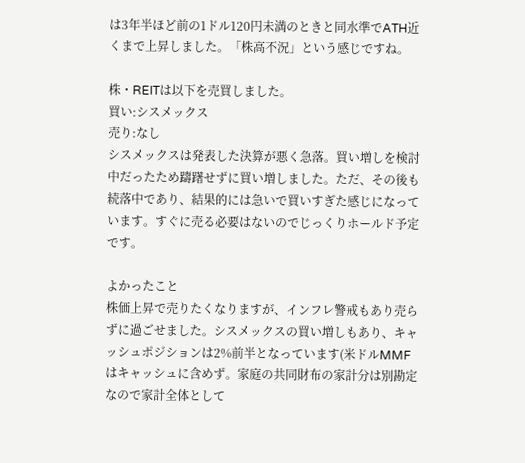は3年半ほど前の1ドル120円未満のときと同水準でATH近くまで上昇しました。「株高不況」という感じですね。

株・REITは以下を売買しました。
買い:シスメックス
売り:なし
シスメックスは発表した決算が悪く急落。買い増しを検討中だったため躊躇せずに買い増しました。ただ、その後も続落中であり、結果的には急いで買いすぎた感じになっています。すぐに売る必要はないのでじっくりホールド予定です。

よかったこと
株価上昇で売りたくなりますが、インフレ警戒もあり売らずに過ごせました。シスメックスの買い増しもあり、キャッシュポジションは2%前半となっています(米ドルMMFはキャッシュに含めず。家庭の共同財布の家計分は別勘定なので家計全体として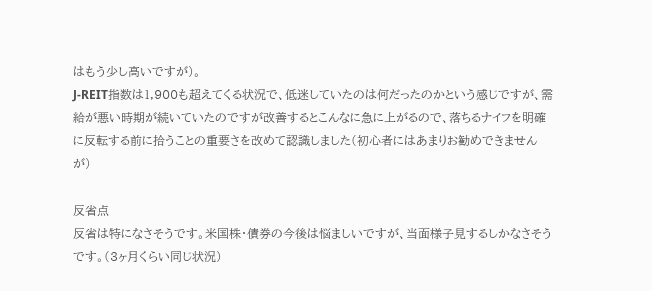はもう少し高いですが)。
J-REIT指数は1,900も超えてくる状況で、低迷していたのは何だったのかという感じですが、需給が悪い時期が続いていたのですが改善するとこんなに急に上がるので、落ちるナイフを明確に反転する前に拾うことの重要さを改めて認識しました(初心者にはあまりお勧めできませんが)

反省点
反省は特になさそうです。米国株・債券の今後は悩ましいですが、当面様子見するしかなさそうです。(3ヶ月くらい同じ状況)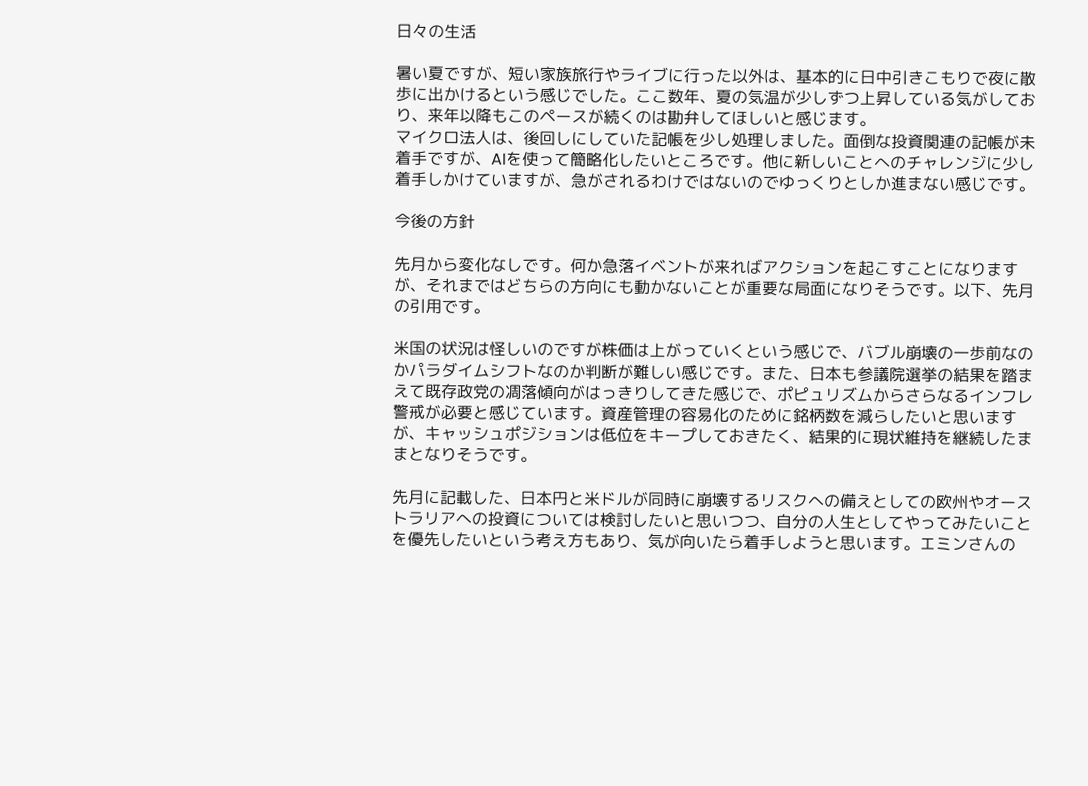日々の生活

暑い夏ですが、短い家族旅行やライブに行った以外は、基本的に日中引きこもりで夜に散歩に出かけるという感じでした。ここ数年、夏の気温が少しずつ上昇している気がしており、来年以降もこのペースが続くのは勘弁してほしいと感じます。
マイクロ法人は、後回しにしていた記帳を少し処理しました。面倒な投資関連の記帳が未着手ですが、AIを使って簡略化したいところです。他に新しいことへのチャレンジに少し着手しかけていますが、急がされるわけではないのでゆっくりとしか進まない感じです。

今後の方針

先月から変化なしです。何か急落イベントが来ればアクションを起こすことになりますが、それまではどちらの方向にも動かないことが重要な局面になりそうです。以下、先月の引用です。

米国の状況は怪しいのですが株価は上がっていくという感じで、バブル崩壊の一歩前なのかパラダイムシフトなのか判断が難しい感じです。また、日本も参議院選挙の結果を踏まえて既存政党の凋落傾向がはっきりしてきた感じで、ポピュリズムからさらなるインフレ警戒が必要と感じています。資産管理の容易化のために銘柄数を減らしたいと思いますが、キャッシュポジションは低位をキープしておきたく、結果的に現状維持を継続したままとなりそうです。

先月に記載した、日本円と米ドルが同時に崩壊するリスクへの備えとしての欧州やオーストラリアへの投資については検討したいと思いつつ、自分の人生としてやってみたいことを優先したいという考え方もあり、気が向いたら着手しようと思います。エミンさんの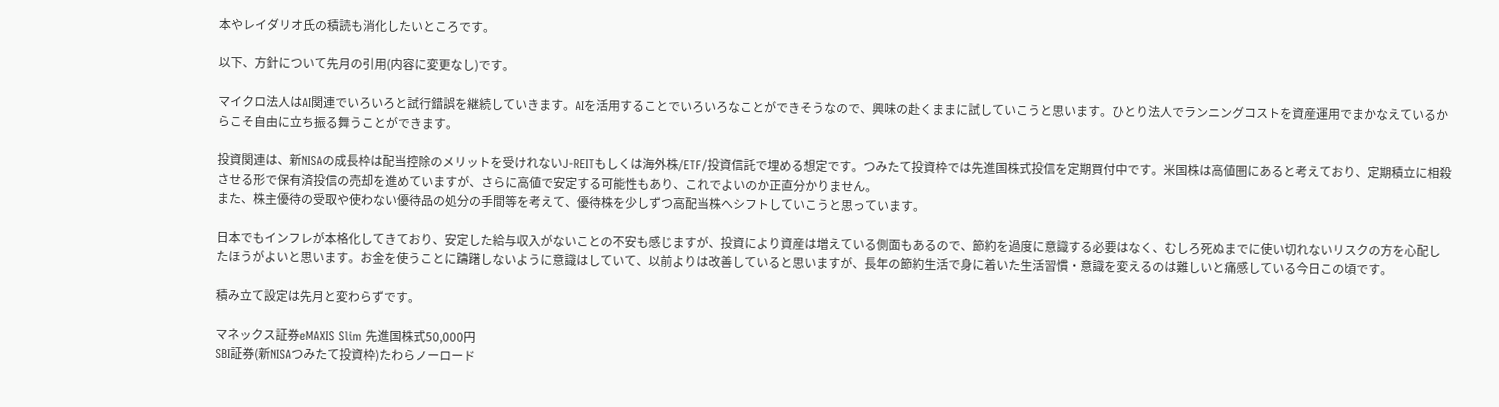本やレイダリオ氏の積読も消化したいところです。

以下、方針について先月の引用(内容に変更なし)です。

マイクロ法人はAI関連でいろいろと試行錯誤を継続していきます。AIを活用することでいろいろなことができそうなので、興味の赴くままに試していこうと思います。ひとり法人でランニングコストを資産運用でまかなえているからこそ自由に立ち振る舞うことができます。

投資関連は、新NISAの成長枠は配当控除のメリットを受けれないJ-REITもしくは海外株/ETF/投資信託で埋める想定です。つみたて投資枠では先進国株式投信を定期買付中です。米国株は高値圏にあると考えており、定期積立に相殺させる形で保有済投信の売却を進めていますが、さらに高値で安定する可能性もあり、これでよいのか正直分かりません。
また、株主優待の受取や使わない優待品の処分の手間等を考えて、優待株を少しずつ高配当株へシフトしていこうと思っています。

日本でもインフレが本格化してきており、安定した給与収入がないことの不安も感じますが、投資により資産は増えている側面もあるので、節約を過度に意識する必要はなく、むしろ死ぬまでに使い切れないリスクの方を心配したほうがよいと思います。お金を使うことに躊躇しないように意識はしていて、以前よりは改善していると思いますが、長年の節約生活で身に着いた生活習慣・意識を変えるのは難しいと痛感している今日この頃です。

積み立て設定は先月と変わらずです。

マネックス証券eMAXIS Slim 先進国株式50,000円
SBI証券(新NISAつみたて投資枠)たわらノーロード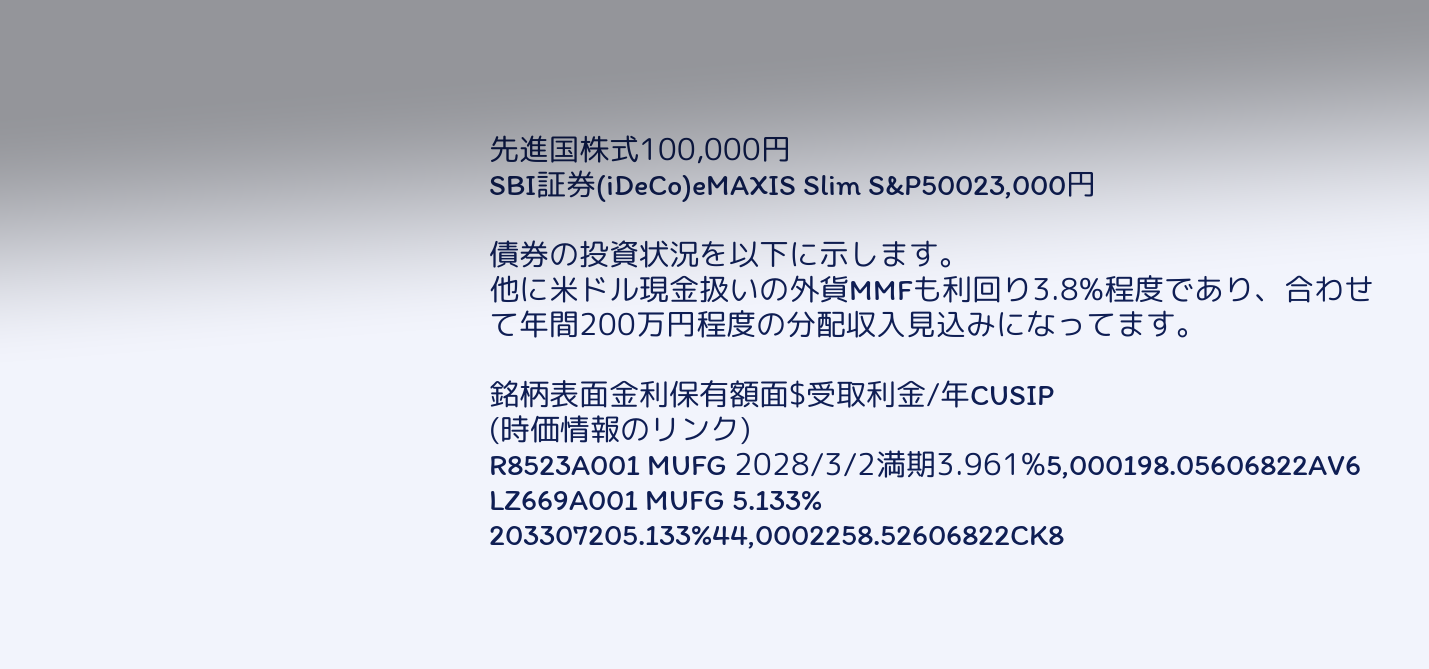先進国株式100,000円
SBI証券(iDeCo)eMAXIS Slim S&P50023,000円

債券の投資状況を以下に示します。
他に米ドル現金扱いの外貨MMFも利回り3.8%程度であり、合わせて年間200万円程度の分配収入見込みになってます。

銘柄表面金利保有額面$受取利金/年CUSIP
(時価情報のリンク)
R8523A001 MUFG 2028/3/2満期3.961%5,000198.05606822AV6
LZ669A001 MUFG 5.133% 203307205.133%44,0002258.52606822CK8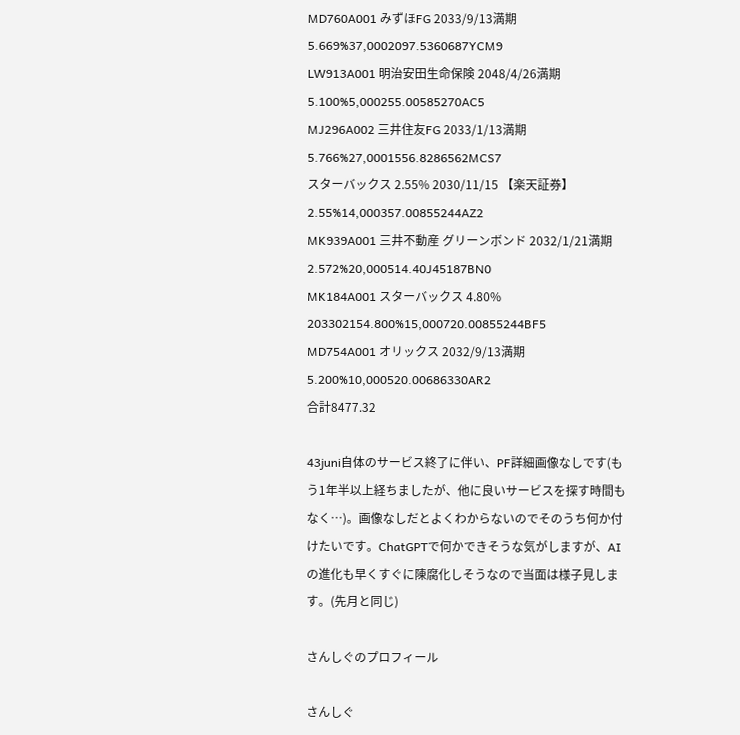MD760A001 みずほFG 2033/9/13満期5.669%37,0002097.5360687YCM9
LW913A001 明治安田生命保険 2048/4/26満期5.100%5,000255.00585270AC5
MJ296A002 三井住友FG 2033/1/13満期5.766%27,0001556.8286562MCS7
スターバックス 2.55% 2030/11/15 【楽天証券】2.55%14,000357.00855244AZ2
MK939A001 三井不動産 グリーンボンド 2032/1/21満期2.572%20,000514.40J45187BN0
MK184A001 スターバックス 4.80% 203302154.800%15,000720.00855244BF5
MD754A001 オリックス 2032/9/13満期5.200%10,000520.00686330AR2
合計8477.32

43juni自体のサービス終了に伴い、PF詳細画像なしです(もう1年半以上経ちましたが、他に良いサービスを探す時間もなく…)。画像なしだとよくわからないのでそのうち何か付けたいです。ChatGPTで何かできそうな気がしますが、AIの進化も早くすぐに陳腐化しそうなので当面は様子見します。(先月と同じ)

さんしぐのプロフィール

さんしぐ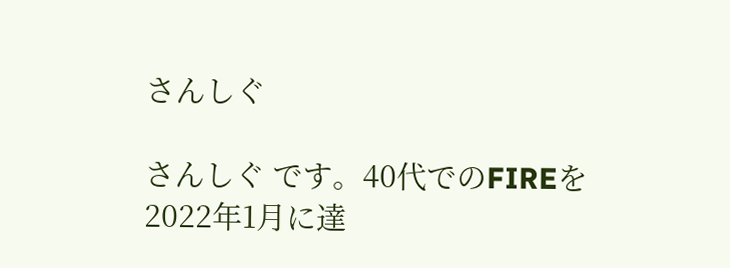さんしぐ

さんしぐ です。40代でのFIREを2022年1月に達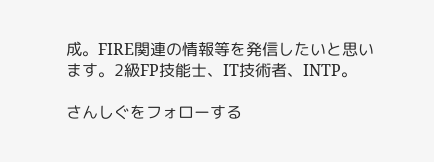成。FIRE関連の情報等を発信したいと思います。2級FP技能士、IT技術者、INTP。

さんしぐをフォローする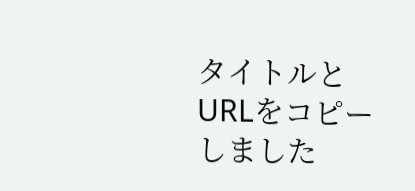タイトルとURLをコピーしました